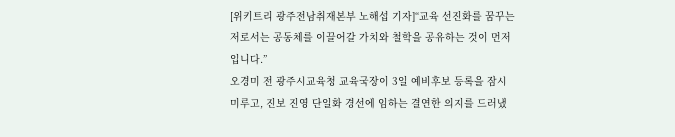[위키트리 광주전남취재본부 노해섭 기자]“교육 선진화를 꿈꾸는 저로서는 공동체를 이끌어갈 가치와 철학을 공유하는 것이 먼저입니다.”
오경미 전 광주시교육청 교육국장이 3일 예비후보 등록을 잠시 미루고, 진보 진영 단일화 경선에 임하는 결연한 의지를 드러냈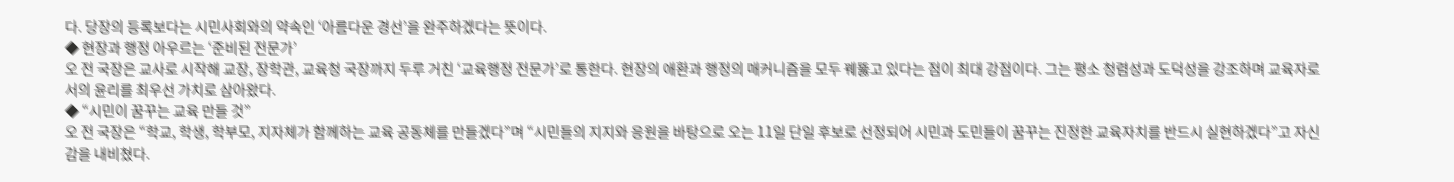다. 당장의 등록보다는 시민사회와의 약속인 ‘아름다운 경선’을 완주하겠다는 뜻이다.
◆ 현장과 행정 아우르는 ‘준비된 전문가’
오 전 국장은 교사로 시작해 교장, 장학관, 교육청 국장까지 두루 거친 ‘교육행정 전문가’로 통한다. 현장의 애환과 행정의 매커니즘을 모두 꿰뚫고 있다는 점이 최대 강점이다. 그는 평소 청렴성과 도덕성을 강조하며 교육자로서의 윤리를 최우선 가치로 삼아왔다.
◆ “시민이 꿈꾸는 교육 만들 것”
오 전 국장은 “학교, 학생, 학부모, 지자체가 함께하는 교육 공동체를 만들겠다”며 “시민들의 지지와 응원을 바탕으로 오는 11일 단일 후보로 선정되어 시민과 도민들이 꿈꾸는 진정한 교육자치를 반드시 실현하겠다”고 자신감을 내비쳤다.